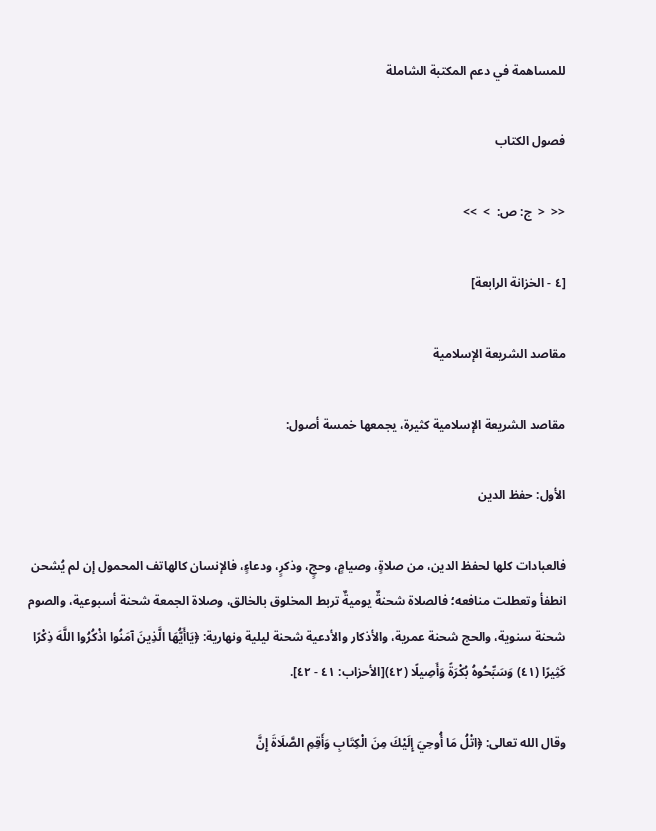للمساهمة في دعم المكتبة الشاملة

فصول الكتاب

<<  <  ج: ص:  >  >>

[٤ - الخزانة الرابعة]

مقاصد الشريعة الإسلامية

مقاصد الشريعة الإسلامية كثيرة، يجمعها خمسة أصول:

الأول: حفظ الدين

فالعبادات كلها لحفظ الدين، من صلاةٍ، وصيامٍ، وحجٍ، وذكرٍ، ودعاءٍ، فالإنسان كالهاتف المحمول إن لم يُشحن انطفأ وتعطلت منافعه؛ فالصلاة شحنةٌ يوميةٌ تربط المخلوق بالخالق، وصلاة الجمعة شحنة أسبوعية، والصوم شحنة سنوية، والحج شحنة عمرية، والأذكار والأدعية شحنة ليلية ونهارية: ﴿يَاأَيُّهَا الَّذِينَ آمَنُوا اذْكُرُوا اللَّهَ ذِكْرًا كَثِيرًا (٤١) وَسَبِّحُوهُ بُكْرَةً وَأَصِيلًا (٤٢)[الأحزاب: ٤١ - ٤٢].

وقال الله تعالى: ﴿اتْلُ مَا أُوحِيَ إِلَيْكَ مِنَ الْكِتَابِ وَأَقِمِ الصَّلَاةَ إِنَّ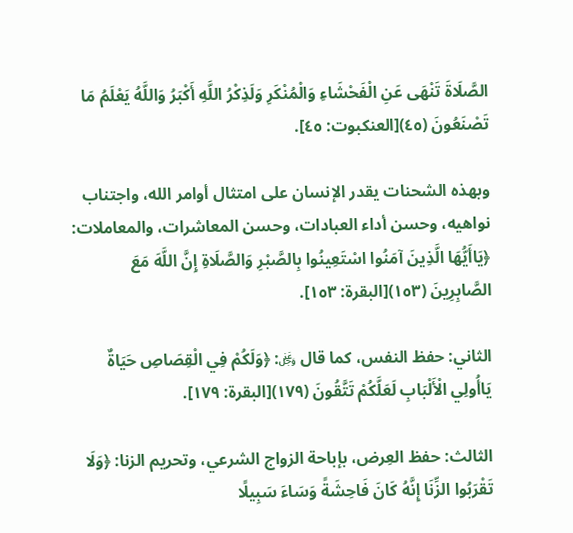الصَّلَاةَ تَنْهَى عَنِ الْفَحْشَاءِ وَالْمُنْكَرِ وَلَذِكْرُ اللَّهِ أَكْبَرُ وَاللَّهُ يَعْلَمُ مَا تَصْنَعُونَ (٤٥)[العنكبوت: ٤٥].

وبهذه الشحنات يقدر الإنسان على امتثال أوامر الله، واجتناب نواهيه، وحسن أداء العبادات، وحسن المعاشرات، والمعاملات: ﴿يَاأَيُّهَا الَّذِينَ آمَنُوا اسْتَعِينُوا بِالصَّبْرِ وَالصَّلَاةِ إِنَّ اللَّهَ مَعَ الصَّابِرِينَ (١٥٣)[البقرة: ١٥٣].

الثاني: حفظ النفس، كما قال ﷿: ﴿وَلَكُمْ فِي الْقِصَاصِ حَيَاةٌ يَاأُولِي الْأَلْبَابِ لَعَلَّكُمْ تَتَّقُونَ (١٧٩)[البقرة: ١٧٩].

الثالث: حفظ العِرض، بإباحة الزواج الشرعي، وتحريم الزنا: ﴿وَلَا تَقْرَبُوا الزِّنَا إِنَّهُ كَانَ فَاحِشَةً وَسَاءَ سَبِيلًا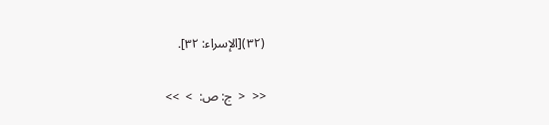(٣٢)[الإسراء: ٣٢].

<<  <  ج: ص:  >  >>